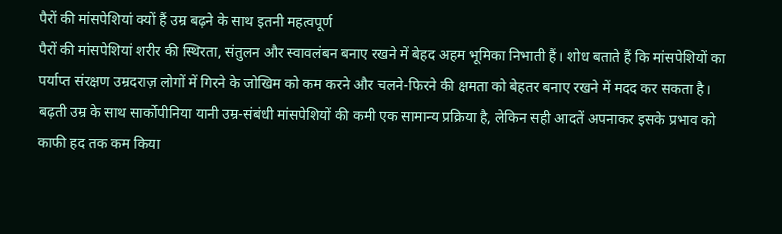पैरों की मांसपेशियां क्यों हैं उम्र बढ़ने के साथ इतनी महत्वपूर्ण
पैरों की मांसपेशियां शरीर की स्थिरता, संतुलन और स्वावलंबन बनाए रखने में बेहद अहम भूमिका निभाती हैं। शोध बताते हैं कि मांसपेशियों का पर्याप्त संरक्षण उम्रदराज़ लोगों में गिरने के जोखिम को कम करने और चलने-फिरने की क्षमता को बेहतर बनाए रखने में मदद कर सकता है। बढ़ती उम्र के साथ सार्कोपीनिया यानी उम्र-संबंधी मांसपेशियों की कमी एक सामान्य प्रक्रिया है, लेकिन सही आदतें अपनाकर इसके प्रभाव को काफी हद तक कम किया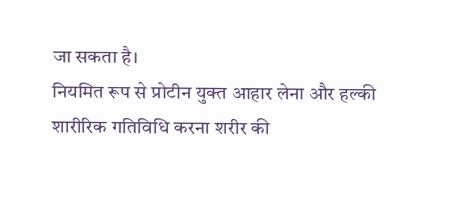जा सकता है।
नियमित रूप से प्रोटीन युक्त आहार लेना और हल्की शारीरिक गतिविधि करना शरीर की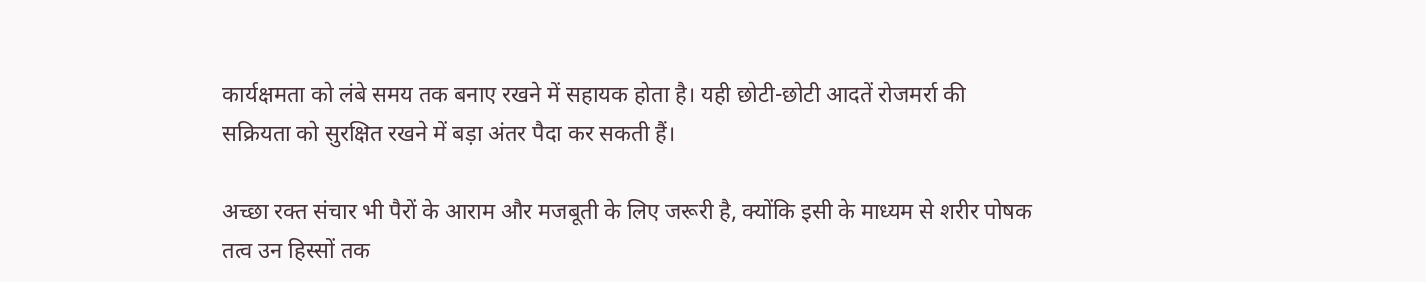कार्यक्षमता को लंबे समय तक बनाए रखने में सहायक होता है। यही छोटी-छोटी आदतें रोजमर्रा की सक्रियता को सुरक्षित रखने में बड़ा अंतर पैदा कर सकती हैं।

अच्छा रक्त संचार भी पैरों के आराम और मजबूती के लिए जरूरी है, क्योंकि इसी के माध्यम से शरीर पोषक तत्व उन हिस्सों तक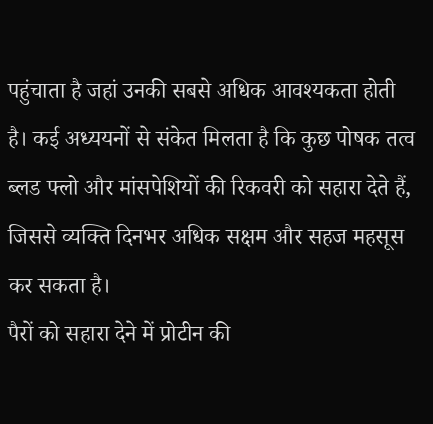पहुंचाता है जहां उनकी सबसे अधिक आवश्यकता होती है। कई अध्ययनों से संकेत मिलता है कि कुछ पोषक तत्व ब्लड फ्लो और मांसपेशियों की रिकवरी को सहारा देते हैं, जिससे व्यक्ति दिनभर अधिक सक्षम और सहज महसूस कर सकता है।
पैरों को सहारा देने में प्रोटीन की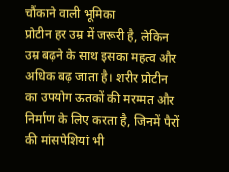चौंकाने वाली भूमिका
प्रोटीन हर उम्र में जरूरी है, लेकिन उम्र बढ़ने के साथ इसका महत्व और अधिक बढ़ जाता है। शरीर प्रोटीन का उपयोग ऊतकों की मरम्मत और निर्माण के लिए करता है, जिनमें पैरों की मांसपेशियां भी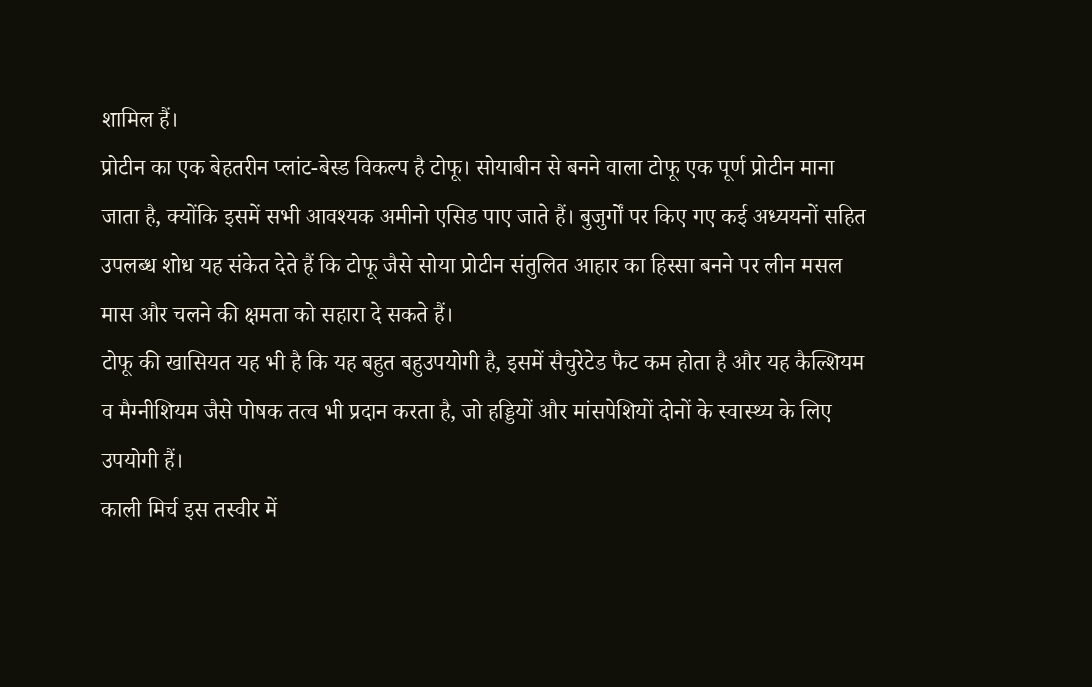शामिल हैं।
प्रोटीन का एक बेहतरीन प्लांट-बेस्ड विकल्प है टोफू। सोयाबीन से बनने वाला टोफू एक पूर्ण प्रोटीन माना जाता है, क्योंकि इसमें सभी आवश्यक अमीनो एसिड पाए जाते हैं। बुजुर्गों पर किए गए कई अध्ययनों सहित उपलब्ध शोध यह संकेत देते हैं कि टोफू जैसे सोया प्रोटीन संतुलित आहार का हिस्सा बनने पर लीन मसल मास और चलने की क्षमता को सहारा दे सकते हैं।
टोफू की खासियत यह भी है कि यह बहुत बहुउपयोगी है, इसमें सैचुरेटेड फैट कम होता है और यह कैल्शियम व मैग्नीशियम जैसे पोषक तत्व भी प्रदान करता है, जो हड्डियों और मांसपेशियों दोनों के स्वास्थ्य के लिए उपयोगी हैं।
काली मिर्च इस तस्वीर में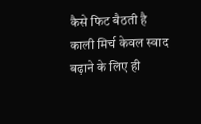कैसे फिट बैठती है
काली मिर्च केवल स्वाद बढ़ाने के लिए ही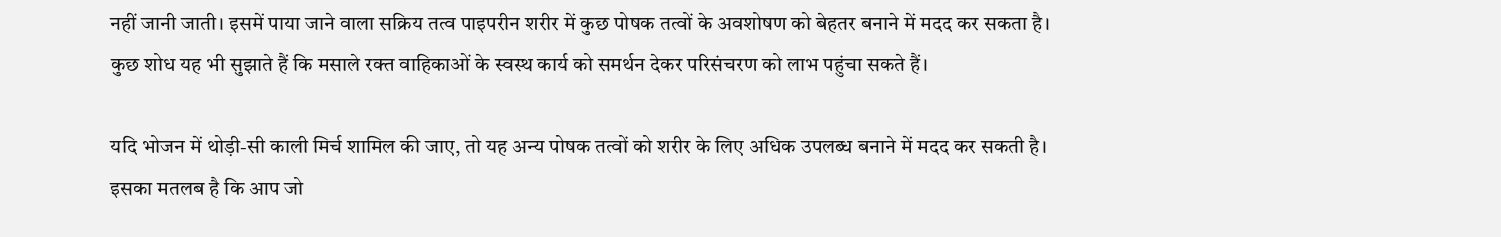नहीं जानी जाती। इसमें पाया जाने वाला सक्रिय तत्व पाइपरीन शरीर में कुछ पोषक तत्वों के अवशोषण को बेहतर बनाने में मदद कर सकता है। कुछ शोध यह भी सुझाते हैं कि मसाले रक्त वाहिकाओं के स्वस्थ कार्य को समर्थन देकर परिसंचरण को लाभ पहुंचा सकते हैं।

यदि भोजन में थोड़ी-सी काली मिर्च शामिल की जाए, तो यह अन्य पोषक तत्वों को शरीर के लिए अधिक उपलब्ध बनाने में मदद कर सकती है। इसका मतलब है कि आप जो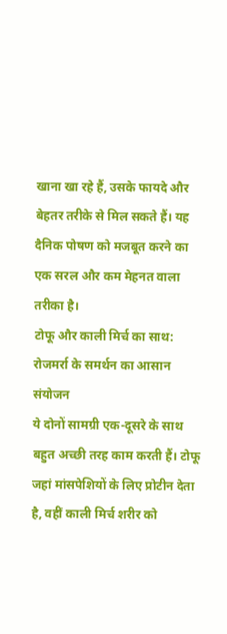खाना खा रहे हैं, उसके फायदे और बेहतर तरीके से मिल सकते हैं। यह दैनिक पोषण को मजबूत करने का एक सरल और कम मेहनत वाला तरीका है।
टोफू और काली मिर्च का साथ: रोजमर्रा के समर्थन का आसान संयोजन
ये दोनों सामग्री एक-दूसरे के साथ बहुत अच्छी तरह काम करती हैं। टोफू जहां मांसपेशियों के लिए प्रोटीन देता है, वहीं काली मिर्च शरीर को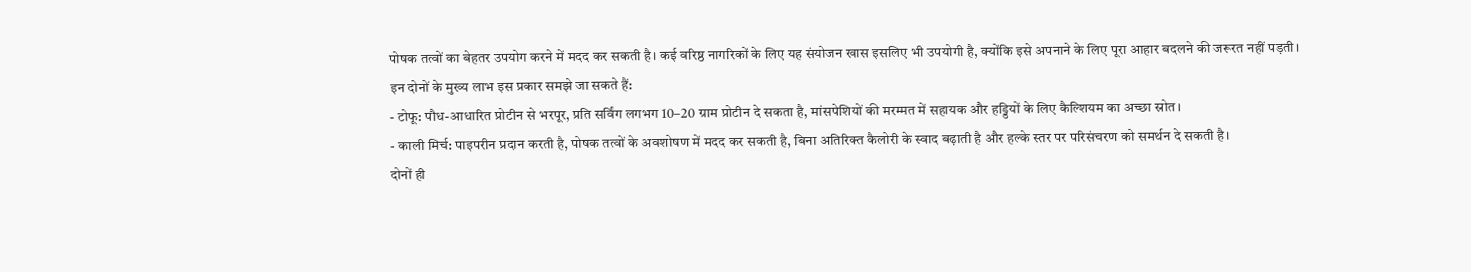पोषक तत्वों का बेहतर उपयोग करने में मदद कर सकती है। कई वरिष्ठ नागरिकों के लिए यह संयोजन खास इसलिए भी उपयोगी है, क्योंकि इसे अपनाने के लिए पूरा आहार बदलने की जरूरत नहीं पड़ती।
इन दोनों के मुख्य लाभ इस प्रकार समझे जा सकते हैं:
- टोफू: पौध-आधारित प्रोटीन से भरपूर, प्रति सर्विंग लगभग 10–20 ग्राम प्रोटीन दे सकता है, मांसपेशियों की मरम्मत में सहायक और हड्डियों के लिए कैल्शियम का अच्छा स्रोत।
- काली मिर्च: पाइपरीन प्रदान करती है, पोषक तत्वों के अवशोषण में मदद कर सकती है, बिना अतिरिक्त कैलोरी के स्वाद बढ़ाती है और हल्के स्तर पर परिसंचरण को समर्थन दे सकती है।
दोनों ही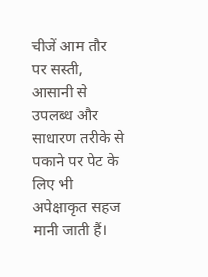चीजें आम तौर पर सस्ती, आसानी से उपलब्ध और साधारण तरीके से पकाने पर पेट के लिए भी अपेक्षाकृत सहज मानी जाती हैं।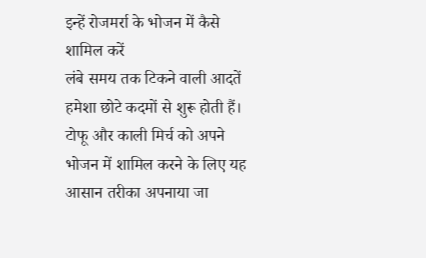इन्हें रोजमर्रा के भोजन में कैसे शामिल करें
लंबे समय तक टिकने वाली आदतें हमेशा छोटे कदमों से शुरू होती हैं। टोफू और काली मिर्च को अपने भोजन में शामिल करने के लिए यह आसान तरीका अपनाया जा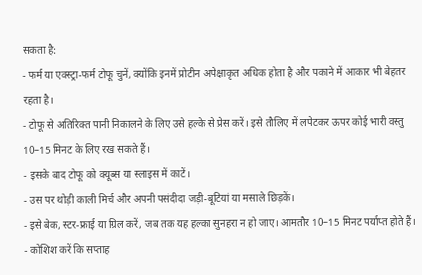सकता है:
- फर्म या एक्स्ट्रा-फर्म टोफू चुनें, क्योंकि इनमें प्रोटीन अपेक्षाकृत अधिक होता है और पकाने में आकार भी बेहतर रहता है।
- टोफू से अतिरिक्त पानी निकालने के लिए उसे हल्के से प्रेस करें। इसे तौलिए में लपेटकर ऊपर कोई भारी वस्तु 10–15 मिनट के लिए रख सकते हैं।
- इसके बाद टोफू को क्यूब्स या स्लाइस में काटें।
- उस पर थोड़ी काली मिर्च और अपनी पसंदीदा जड़ी-बूटियां या मसाले छिड़कें।
- इसे बेक, स्टर-फ्राई या ग्रिल करें, जब तक यह हल्का सुनहरा न हो जाए। आमतौर 10–15 मिनट पर्याप्त होते हैं।
- कोशिश करें कि सप्ताह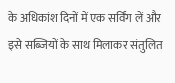के अधिकांश दिनों में एक सर्विंग लें और इसे सब्जियों के साथ मिलाकर संतुलित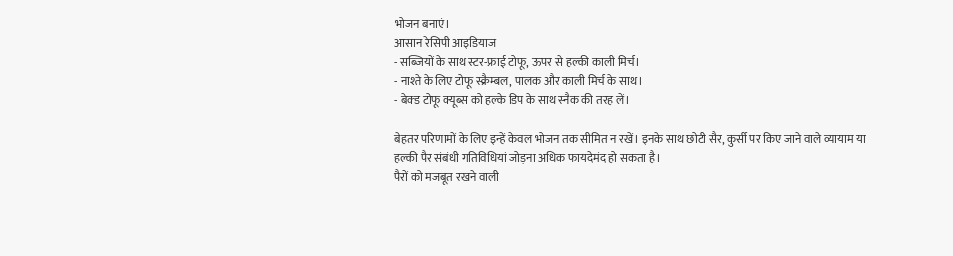भोजन बनाएं।
आसान रेसिपी आइडियाज
- सब्जियों के साथ स्टर-फ्राई टोफू, ऊपर से हल्की काली मिर्च।
- नाश्ते के लिए टोफू स्क्रैम्बल, पालक और काली मिर्च के साथ।
- बेक्ड टोफू क्यूब्स को हल्के डिप के साथ स्नैक की तरह लें।

बेहतर परिणामों के लिए इन्हें केवल भोजन तक सीमित न रखें। इनके साथ छोटी सैर, कुर्सी पर किए जाने वाले व्यायाम या हल्की पैर संबंधी गतिविधियां जोड़ना अधिक फायदेमंद हो सकता है।
पैरों को मजबूत रखने वाली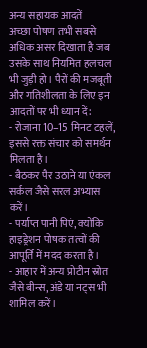अन्य सहायक आदतें
अच्छा पोषण तभी सबसे अधिक असर दिखाता है जब उसके साथ नियमित हलचल भी जुड़ी हो। पैरों की मजबूती और गतिशीलता के लिए इन आदतों पर भी ध्यान दें:
- रोजाना 10–15 मिनट टहलें, इससे रक्त संचार को समर्थन मिलता है।
- बैठकर पैर उठाने या एंकल सर्कल जैसे सरल अभ्यास करें।
- पर्याप्त पानी पिएं, क्योंकि हाइड्रेशन पोषक तत्वों की आपूर्ति में मदद करता है।
- आहार में अन्य प्रोटीन स्रोत जैसे बीन्स, अंडे या नट्स भी शामिल करें।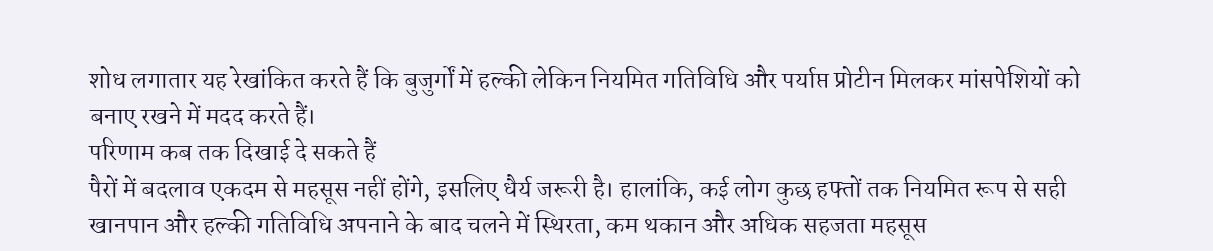शोध लगातार यह रेखांकित करते हैं कि बुजुर्गों में हल्की लेकिन नियमित गतिविधि और पर्याप्त प्रोटीन मिलकर मांसपेशियों को बनाए रखने में मदद करते हैं।
परिणाम कब तक दिखाई दे सकते हैं
पैरों में बदलाव एकदम से महसूस नहीं होंगे, इसलिए धैर्य जरूरी है। हालांकि, कई लोग कुछ हफ्तों तक नियमित रूप से सही खानपान और हल्की गतिविधि अपनाने के बाद चलने में स्थिरता, कम थकान और अधिक सहजता महसूस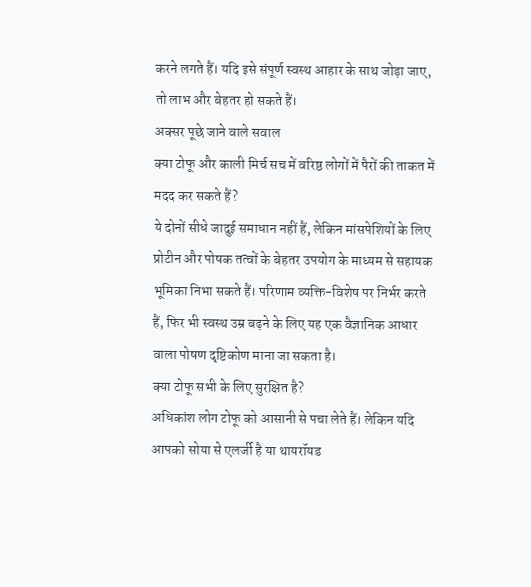करने लगते हैं। यदि इसे संपूर्ण स्वस्थ आहार के साथ जोड़ा जाए, तो लाभ और बेहतर हो सकते हैं।
अक्सर पूछे जाने वाले सवाल
क्या टोफू और काली मिर्च सच में वरिष्ठ लोगों में पैरों की ताकत में मदद कर सकते हैं?
ये दोनों सीधे जादुई समाधान नहीं हैं, लेकिन मांसपेशियों के लिए प्रोटीन और पोषक तत्वों के बेहतर उपयोग के माध्यम से सहायक भूमिका निभा सकते हैं। परिणाम व्यक्ति-विशेष पर निर्भर करते हैं, फिर भी स्वस्थ उम्र बढ़ने के लिए यह एक वैज्ञानिक आधार वाला पोषण दृष्टिकोण माना जा सकता है।
क्या टोफू सभी के लिए सुरक्षित है?
अधिकांश लोग टोफू को आसानी से पचा लेते हैं। लेकिन यदि आपको सोया से एलर्जी है या थायरॉयड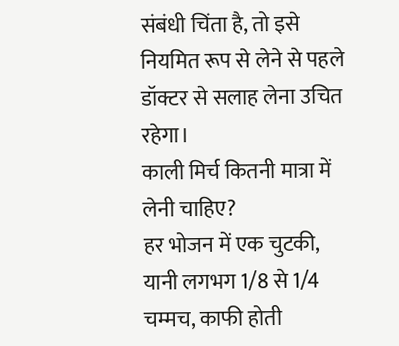संबंधी चिंता है, तो इसे नियमित रूप से लेने से पहले डॉक्टर से सलाह लेना उचित रहेगा।
काली मिर्च कितनी मात्रा में लेनी चाहिए?
हर भोजन में एक चुटकी, यानी लगभग 1/8 से 1/4 चम्मच, काफी होती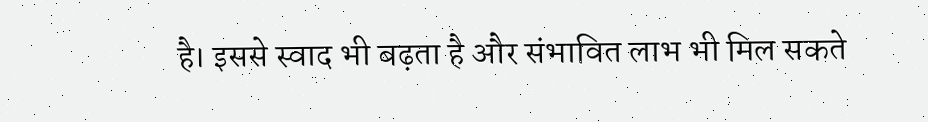है। इससे स्वाद भी बढ़ता है और संभावित लाभ भी मिल सकते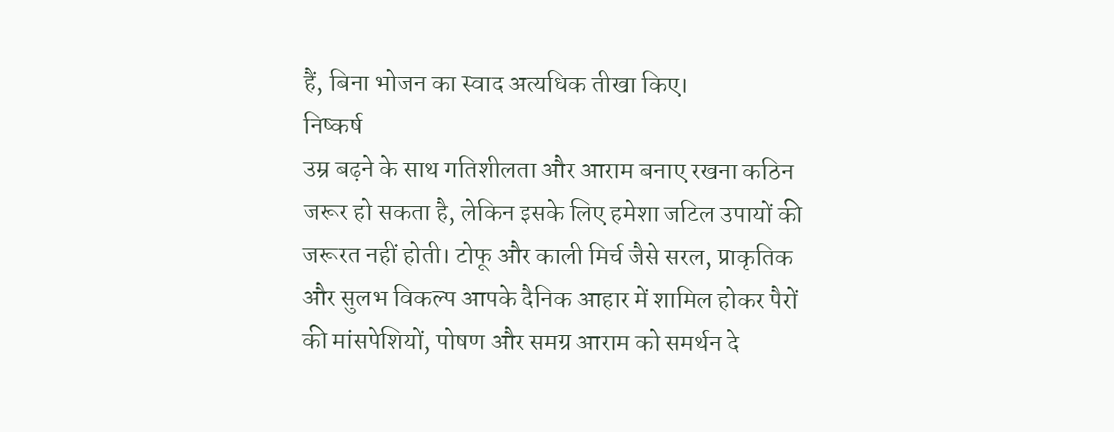हैं, बिना भोजन का स्वाद अत्यधिक तीखा किए।
निष्कर्ष
उम्र बढ़ने के साथ गतिशीलता और आराम बनाए रखना कठिन जरूर हो सकता है, लेकिन इसके लिए हमेशा जटिल उपायों की जरूरत नहीं होती। टोफू और काली मिर्च जैसे सरल, प्राकृतिक और सुलभ विकल्प आपके दैनिक आहार में शामिल होकर पैरों की मांसपेशियों, पोषण और समग्र आराम को समर्थन दे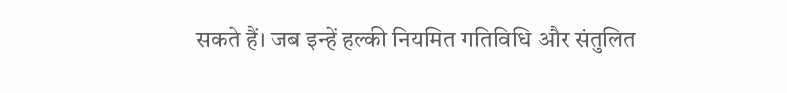सकते हैं। जब इन्हें हल्की नियमित गतिविधि और संतुलित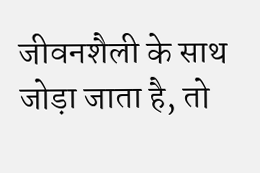जीवनशैली के साथ जोड़ा जाता है, तो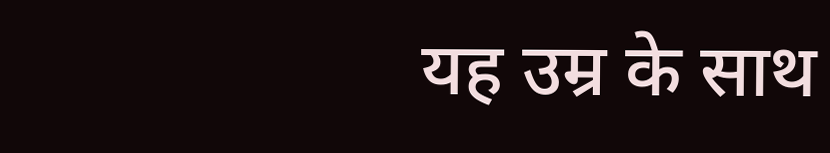यह उम्र के साथ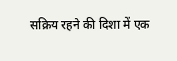सक्रिय रहने की दिशा में एक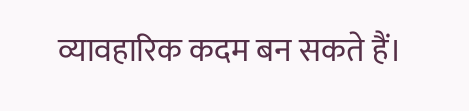व्यावहारिक कदम बन सकते हैं।